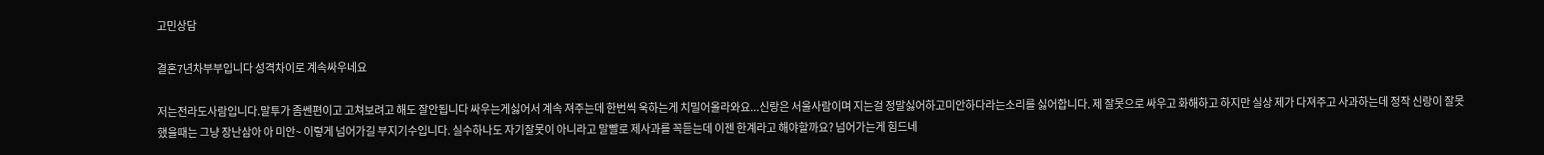고민상담

결혼7년차부부입니다 성격차이로 계속싸우네요

저는전라도사람입니다.말투가 좀쎈편이고 고쳐보려고 해도 잘안됩니다 싸우는게싫어서 계속 져주는데 한번씩 욱하는게 치밀어올라와요...신랑은 서울사람이며 지는걸 정말싫어하고미안하다라는소리를 싫어합니다. 제 잘못으로 싸우고 화해하고 하지만 실상 제가 다져주고 사과하는데 정작 신랑이 잘못했을때는 그냥 장난삼아 아 미안~ 이렇게 넘어가길 부지기수입니다. 실수하나도 자기잘못이 아니라고 말빨로 제사과를 꼭듣는데 이젠 한계라고 해야할까요? 넘어가는게 힘드네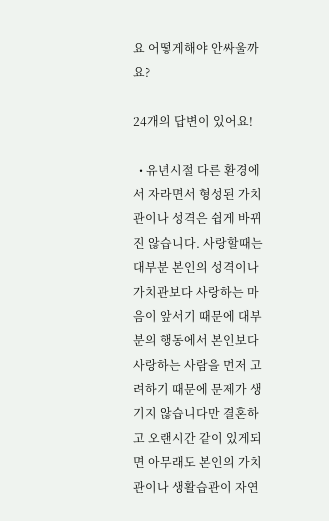요 어떻게해야 안싸울까요?

24개의 답변이 있어요!

  • 유년시절 다른 환경에서 자라면서 형성된 가치관이나 성격은 쉽게 바뀌진 않습니다. 사랑할때는 대부분 본인의 성격이나 가치관보다 사랑하는 마음이 앞서기 때문에 대부분의 행동에서 본인보다 사랑하는 사람을 먼저 고려하기 때문에 문제가 생기지 않습니다만 결혼하고 오랜시간 같이 있게되면 아무래도 본인의 가치관이나 생활습관이 자연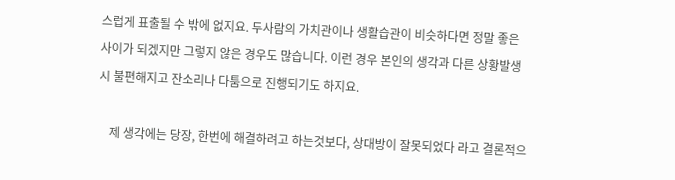스럽게 표출될 수 밖에 없지요. 두사람의 가치관이나 생활습관이 비슷하다면 정말 좋은 사이가 되겠지만 그렇지 않은 경우도 많습니다. 이런 경우 본인의 생각과 다른 상황발생시 불편해지고 잔소리나 다툼으로 진행되기도 하지요.

    제 생각에는 당장, 한번에 해결하려고 하는것보다, 상대방이 잘못되었다 라고 결론적으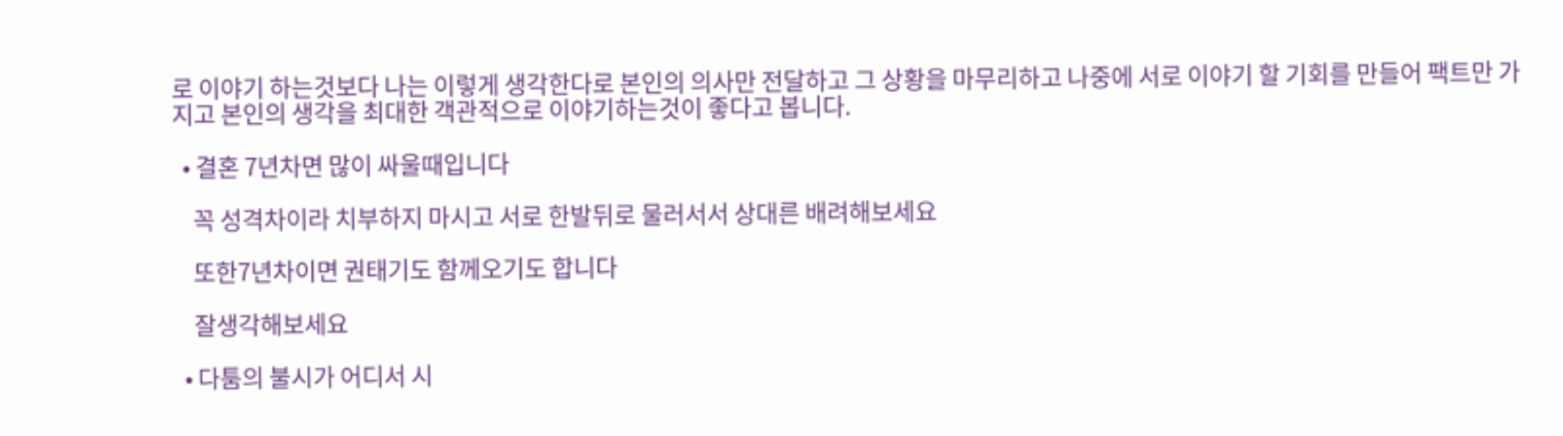로 이야기 하는것보다 나는 이렇게 생각한다로 본인의 의사만 전달하고 그 상황을 마무리하고 나중에 서로 이야기 할 기회를 만들어 팩트만 가지고 본인의 생각을 최대한 객관적으로 이야기하는것이 좋다고 봅니다.

  • 결혼 7년차면 많이 싸울때입니다

    꼭 성격차이라 치부하지 마시고 서로 한발뒤로 물러서서 상대른 배려해보세요

    또한7년차이면 권태기도 함께오기도 합니다

    잘생각해보세요

  • 다툼의 불시가 어디서 시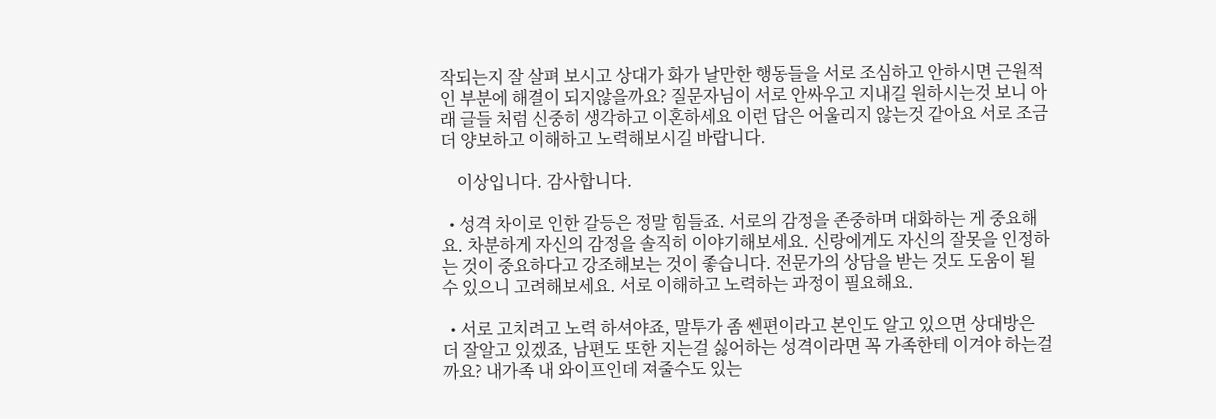작되는지 잘 살펴 보시고 상대가 화가 날만한 행동들을 서로 조심하고 안하시면 근원적인 부분에 해결이 되지않을까요? 질문자님이 서로 안싸우고 지내길 원하시는것 보니 아래 글들 처럼 신중히 생각하고 이혼하세요 이런 답은 어울리지 않는것 같아요 서로 조금더 양보하고 이해하고 노력해보시길 바랍니다.

    이상입니다. 감사합니다.

  • 성격 차이로 인한 갈등은 정말 힘들죠. 서로의 감정을 존중하며 대화하는 게 중요해요. 차분하게 자신의 감정을 솔직히 이야기해보세요. 신랑에게도 자신의 잘못을 인정하는 것이 중요하다고 강조해보는 것이 좋습니다. 전문가의 상담을 받는 것도 도움이 될 수 있으니 고려해보세요. 서로 이해하고 노력하는 과정이 필요해요.

  • 서로 고치려고 노력 하셔야죠, 말투가 좀 쎈편이라고 본인도 알고 있으면 상대방은 더 잘알고 있겠죠, 남편도 또한 지는걸 싫어하는 성격이라면 꼭 가족한테 이겨야 하는걸까요? 내가족 내 와이프인데 져줄수도 있는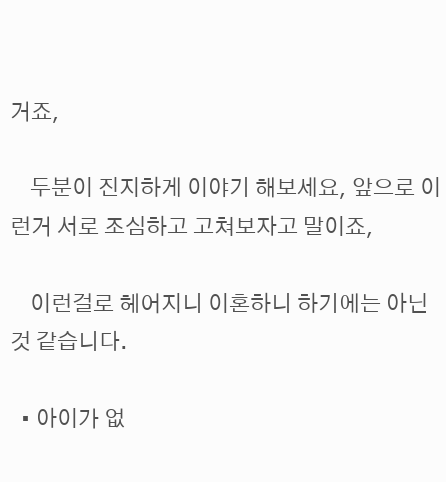거죠,

    두분이 진지하게 이야기 해보세요, 앞으로 이런거 서로 조심하고 고쳐보자고 말이죠,

    이런걸로 헤어지니 이혼하니 하기에는 아닌것 같습니다.

  • 아이가 없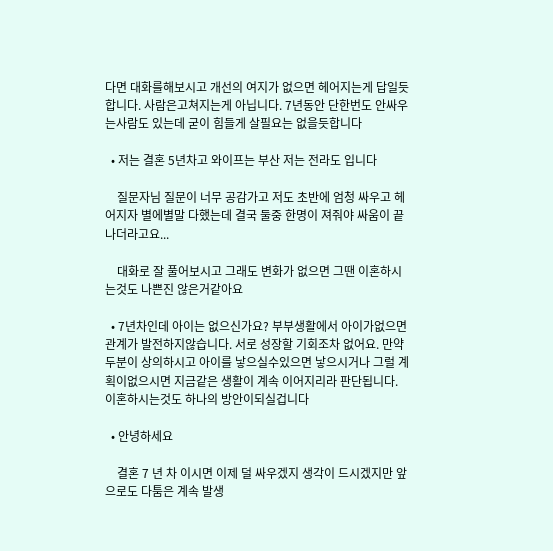다면 대화를해보시고 개선의 여지가 없으면 헤어지는게 답일듯합니다. 사람은고쳐지는게 아닙니다. 7년동안 단한번도 안싸우는사람도 있는데 굳이 힘들게 살필요는 없을듯합니다

  • 저는 결혼 5년차고 와이프는 부산 저는 전라도 입니다

    질문자님 질문이 너무 공감가고 저도 초반에 엄청 싸우고 헤어지자 별에별말 다했는데 결국 둘중 한명이 져줘야 싸움이 끝나더라고요...

    대화로 잘 풀어보시고 그래도 변화가 없으면 그땐 이혼하시는것도 나쁜진 않은거같아요

  • 7년차인데 아이는 없으신가요? 부부생활에서 아이가없으면 관계가 발전하지않습니다. 서로 성장할 기회조차 없어요. 만약 두분이 상의하시고 아이를 낳으실수있으면 낳으시거나 그럴 계획이없으시면 지금같은 생활이 계속 이어지리라 판단됩니다. 이혼하시는것도 하나의 방안이되실겁니다

  • 안녕하세요

    결혼 7 년 차 이시면 이제 덜 싸우겠지 생각이 드시겠지만 앞으로도 다툼은 계속 발생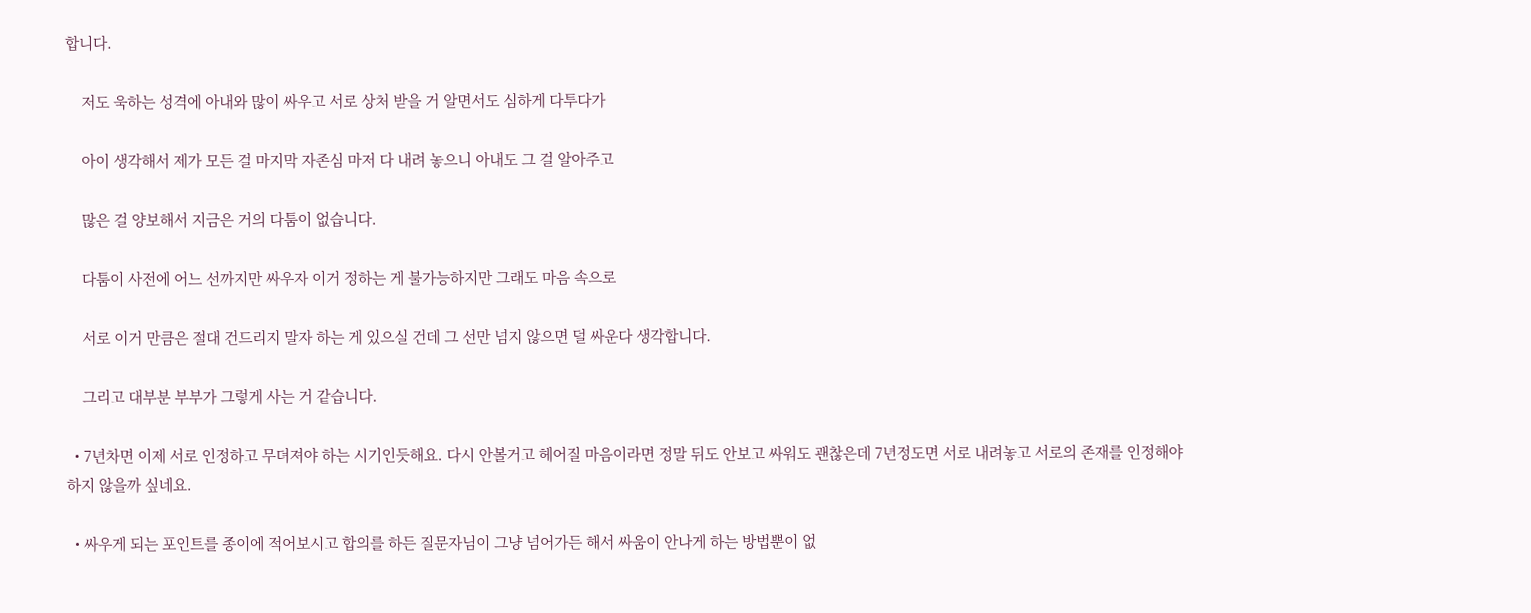합니다.

    저도 욱하는 성격에 아내와 많이 싸우고 서로 상처 받을 거 알면서도 심하게 다투다가

    아이 생각해서 제가 모든 걸 마지막 자존심 마저 다 내려 놓으니 아내도 그 걸 알아주고

    많은 걸 양보해서 지금은 거의 다툼이 없습니다.

    다툼이 사전에 어느 선까지만 싸우자 이거 정하는 게 불가능하지만 그래도 마음 속으로

    서로 이거 만큼은 절대 건드리지 말자 하는 게 있으실 건데 그 선만 넘지 않으면 덜 싸운다 생각합니다.

    그리고 대부분 부부가 그렇게 사는 거 같습니다.

  • 7년차면 이제 서로 인정하고 무뎌져야 하는 시기인듯해요. 다시 안볼거고 헤어질 마음이라면 정말 뒤도 안보고 싸워도 괜찮은데 7년정도면 서로 내려놓고 서로의 존재를 인정해야하지 않을까 싶네요.

  • 싸우게 되는 포인트를 종이에 적어보시고 합의를 하든 질문자님이 그냥 넘어가든 해서 싸움이 안나게 하는 방법뿐이 없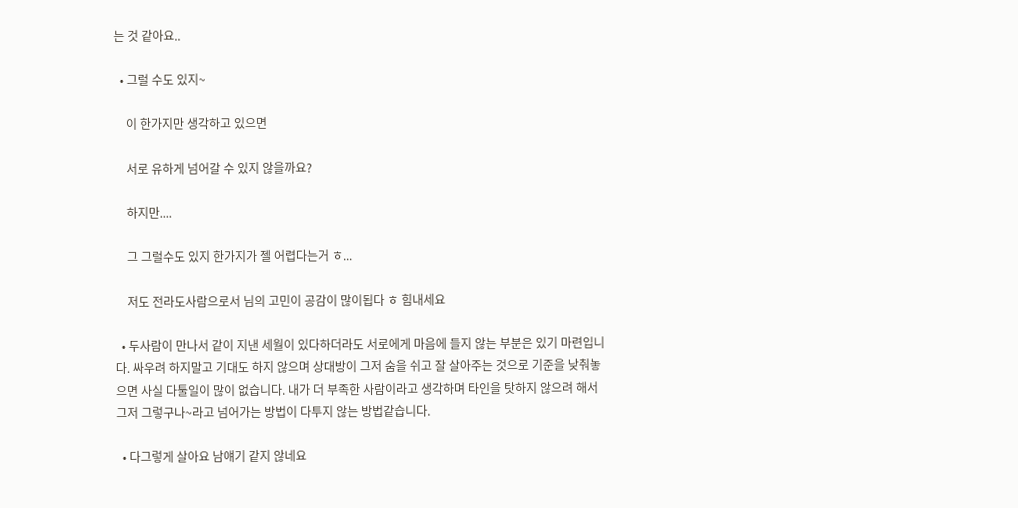는 것 같아요..

  • 그럴 수도 있지~

    이 한가지만 생각하고 있으면

    서로 유하게 넘어갈 수 있지 않을까요?

    하지만....

    그 그럴수도 있지 한가지가 젤 어렵다는거 ㅎ...

    저도 전라도사람으로서 님의 고민이 공감이 많이됩다 ㅎ 힘내세요

  • 두사람이 만나서 같이 지낸 세월이 있다하더라도 서로에게 마음에 들지 않는 부분은 있기 마련입니다. 싸우려 하지말고 기대도 하지 않으며 상대방이 그저 숨을 쉬고 잘 살아주는 것으로 기준을 낮춰놓으면 사실 다툴일이 많이 없습니다. 내가 더 부족한 사람이라고 생각하며 타인을 탓하지 않으려 해서 그저 그렇구나~라고 넘어가는 방법이 다투지 않는 방법같습니다.

  • 다그렇게 살아요 남얘기 같지 않네요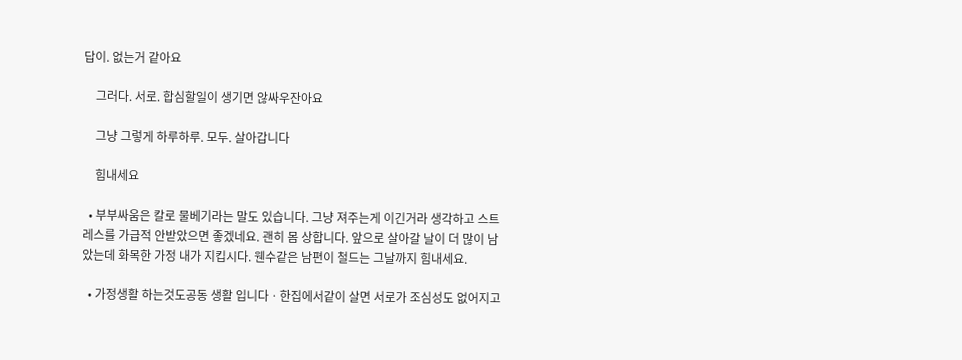답이. 없는거 같아요

    그러다. 서로. 합심할일이 생기면 않싸우잔아요

    그냥 그렇게 하루하루. 모두. 살아갑니다

    힘내세요

  • 부부싸움은 칼로 물베기라는 말도 있습니다. 그냥 져주는게 이긴거라 생각하고 스트레스를 가급적 안받았으면 좋겠네요. 괜히 몸 상합니다. 앞으로 살아갈 날이 더 많이 남았는데 화목한 가정 내가 지킵시다. 웬수같은 남편이 철드는 그날까지 힘내세요.

  • 가정생활 하는것도공동 생활 입니다ㆍ한집에서같이 살면 서로가 조심성도 없어지고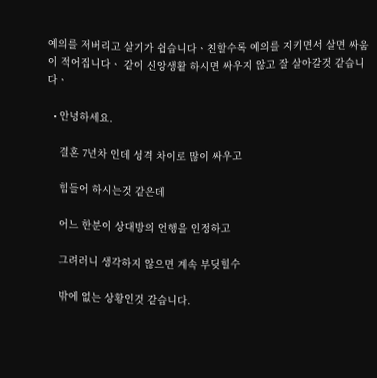예의를 저버리고 살기가 쉽습니다ㆍ친할수록 예의를 지키면서 살면 싸움이 적어집니다ㆍ 같이 신앙생활 하시면 싸우지 않고 잘 살아갈것 같습니다ㆍ

  • 안녕하세요.

    결혼 7년차 인데 성격 차이로 많이 싸우고

    힘들어 하시는것 같은데

    어느 한분이 상대방의 언행을 인정하고

    그려러니 생각하지 않으면 계속 부딪힐수

    밖에 없는 상황인것 같습니다.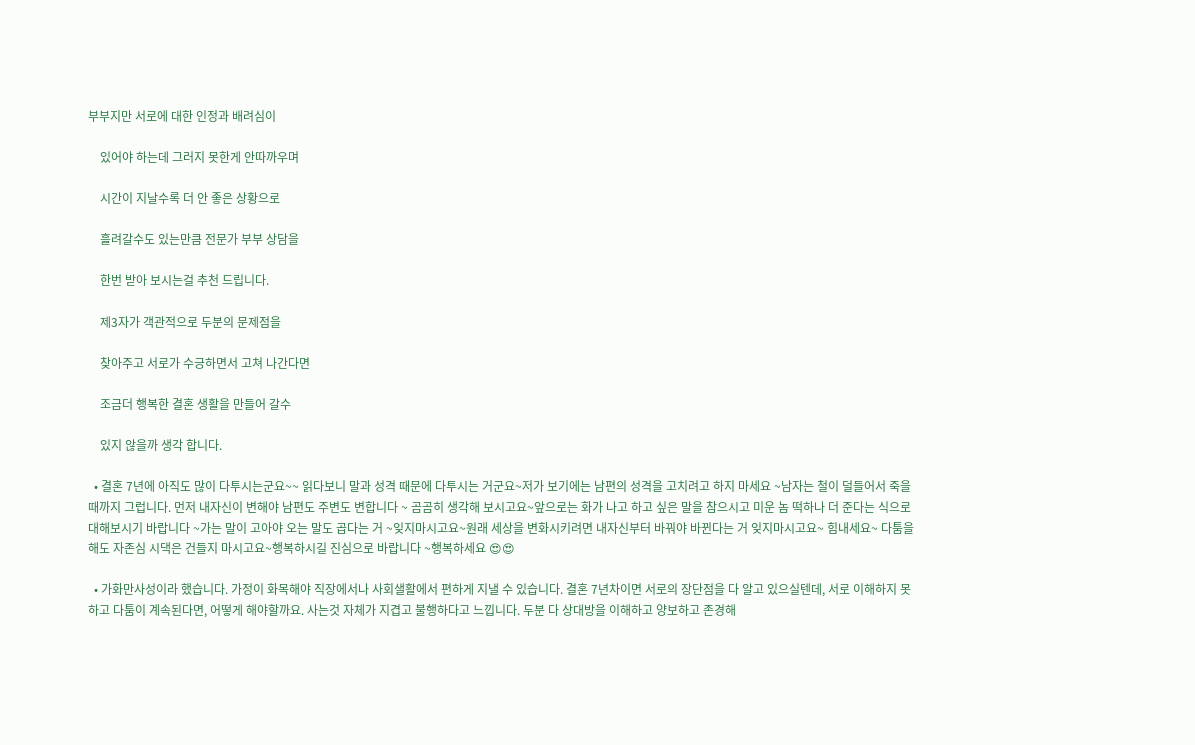부부지만 서로에 대한 인정과 배려심이

    있어야 하는데 그러지 못한게 안따까우며

    시간이 지날수록 더 안 좋은 상황으로

    흘려갈수도 있는만큼 전문가 부부 상담을

    한번 받아 보시는걸 추천 드립니다.

    제3자가 객관적으로 두분의 문제점을

    찾아주고 서로가 수긍하면서 고쳐 나간다면

    조금더 행복한 결혼 생활을 만들어 갈수

    있지 않을까 생각 합니다.

  • 결혼 7년에 아직도 많이 다투시는군요~~ 읽다보니 말과 성격 때문에 다투시는 거군요~저가 보기에는 남편의 성격을 고치려고 하지 마세요 ~남자는 철이 덜들어서 죽을때까지 그럽니다. 먼저 내자신이 변해야 남편도 주변도 변합니다 ~ 곰곰히 생각해 보시고요~앞으로는 화가 나고 하고 싶은 말을 참으시고 미운 놈 떡하나 더 준다는 식으로 대해보시기 바랍니다 ~가는 말이 고아야 오는 말도 곱다는 거 ~잊지마시고요~원래 세상을 변화시키려면 내자신부터 바꿔야 바뀐다는 거 잊지마시고요~ 힘내세요~ 다툼을 해도 자존심 시댁은 건들지 마시고요~행복하시길 진심으로 바랍니다 ~행복하세요 😍😍

  • 가화만사성이라 했습니다. 가정이 화목해야 직장에서나 사회샐활에서 편하게 지낼 수 있습니다. 결혼 7년차이면 서로의 장단점을 다 알고 있으실텐데, 서로 이해하지 못하고 다툼이 계속된다면, 어떻게 해야할까요. 사는것 자체가 지겹고 불행하다고 느낍니다. 두분 다 상대방을 이해하고 양보하고 존경해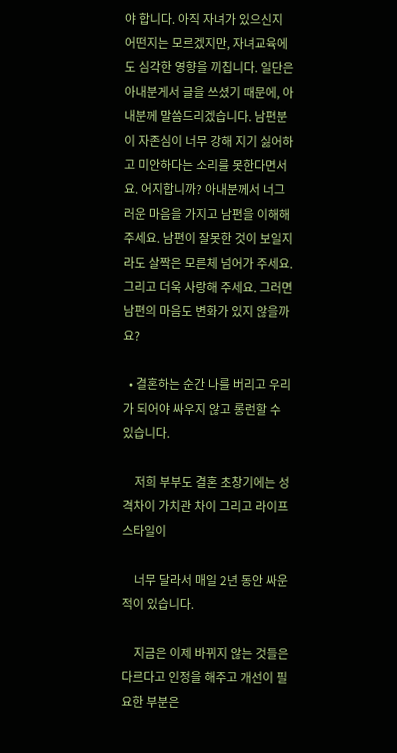야 합니다. 아직 자녀가 있으신지 어떤지는 모르겠지만, 자녀교육에도 심각한 영향을 끼칩니다. 일단은 아내분게서 글을 쓰셨기 때문에, 아내분께 말씀드리겠습니다. 남편분이 자존심이 너무 강해 지기 싫어하고 미안하다는 소리를 못한다면서요. 어지합니까? 아내분께서 너그러운 마음을 가지고 남편을 이해해 주세요. 남편이 잘못한 것이 보일지라도 살짝은 모른체 넘어가 주세요. 그리고 더욱 사랑해 주세요. 그러면 남편의 마음도 변화가 있지 않을까요?

  • 결혼하는 순간 나를 버리고 우리가 되어야 싸우지 않고 롱런할 수 있습니다.

    저희 부부도 결혼 초창기에는 성격차이 가치관 차이 그리고 라이프스타일이

    너무 달라서 매일 2년 동안 싸운 적이 있습니다.

    지금은 이제 바뀌지 않는 것들은 다르다고 인정을 해주고 개선이 필요한 부분은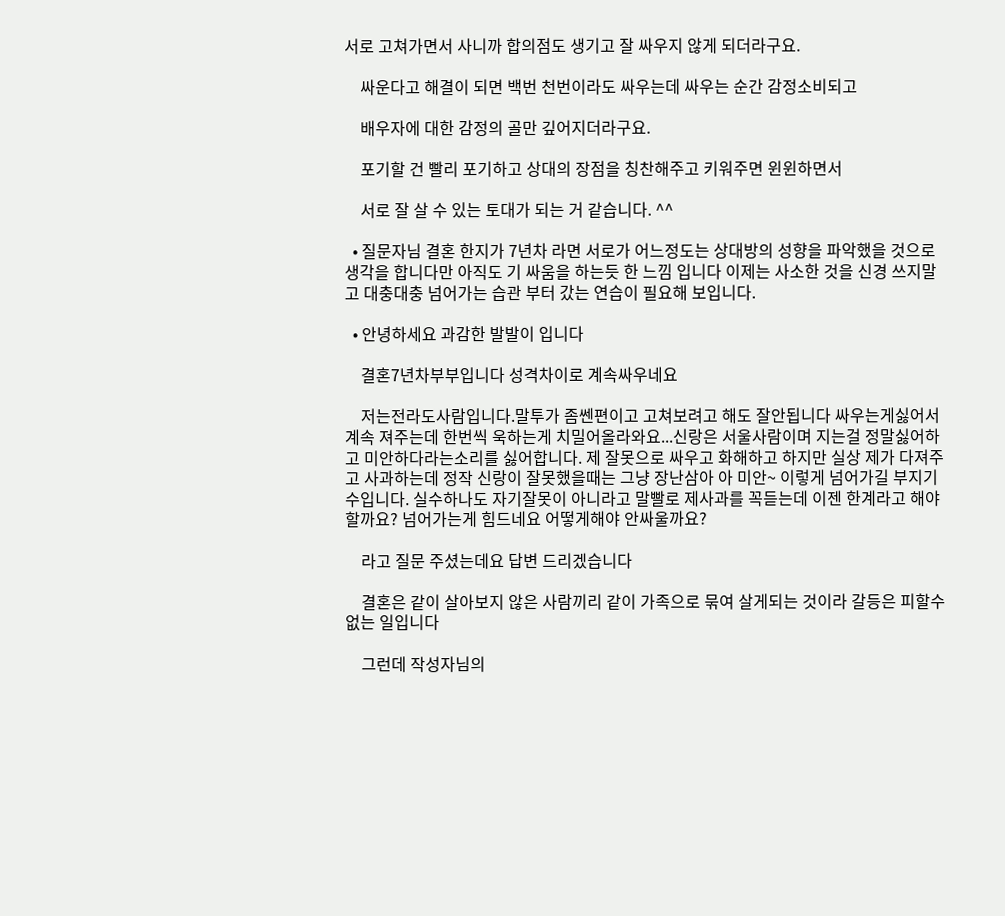서로 고쳐가면서 사니까 합의점도 생기고 잘 싸우지 않게 되더라구요.

    싸운다고 해결이 되면 백번 천번이라도 싸우는데 싸우는 순간 감정소비되고

    배우자에 대한 감정의 골만 깊어지더라구요.

    포기할 건 빨리 포기하고 상대의 장점을 칭찬해주고 키워주면 윈윈하면서

    서로 잘 살 수 있는 토대가 되는 거 같습니다. ^^

  • 질문자님 결혼 한지가 7년차 라면 서로가 어느정도는 상대방의 성향을 파악했을 것으로 생각을 합니다만 아직도 기 싸움을 하는듯 한 느낌 입니다 이제는 사소한 것을 신경 쓰지말고 대충대충 넘어가는 습관 부터 갔는 연습이 필요해 보입니다.

  • 안녕하세요 과감한 발발이 입니다

    결혼7년차부부입니다 성격차이로 계속싸우네요

    저는전라도사람입니다.말투가 좀쎈편이고 고쳐보려고 해도 잘안됩니다 싸우는게싫어서 계속 져주는데 한번씩 욱하는게 치밀어올라와요...신랑은 서울사람이며 지는걸 정말싫어하고 미안하다라는소리를 싫어합니다. 제 잘못으로 싸우고 화해하고 하지만 실상 제가 다져주고 사과하는데 정작 신랑이 잘못했을때는 그냥 장난삼아 아 미안~ 이렇게 넘어가길 부지기수입니다. 실수하나도 자기잘못이 아니라고 말빨로 제사과를 꼭듣는데 이젠 한계라고 해야할까요? 넘어가는게 힘드네요 어떻게해야 안싸울까요?

    라고 질문 주셨는데요 답변 드리겠습니다

    결혼은 같이 살아보지 않은 사람끼리 같이 가족으로 묶여 살게되는 것이라 갈등은 피할수 없는 일입니다

    그런데 작성자님의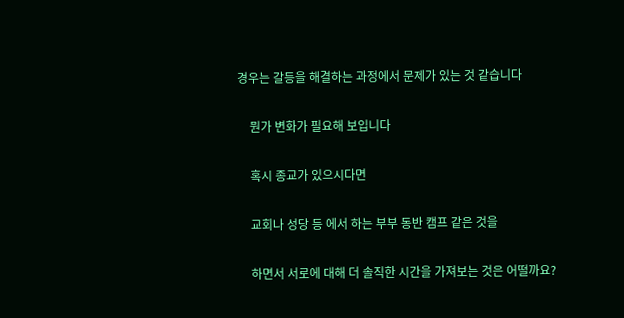경우는 갈등을 해결하는 과정에서 문제가 있는 것 같습니다

    뭔가 변화가 필요해 보입니다

    혹시 종교가 있으시다면

    교회나 성당 등 에서 하는 부부 동반 캠프 같은 것을

    하면서 서로에 대해 더 솔직한 시간을 가져보는 것은 어떨까요?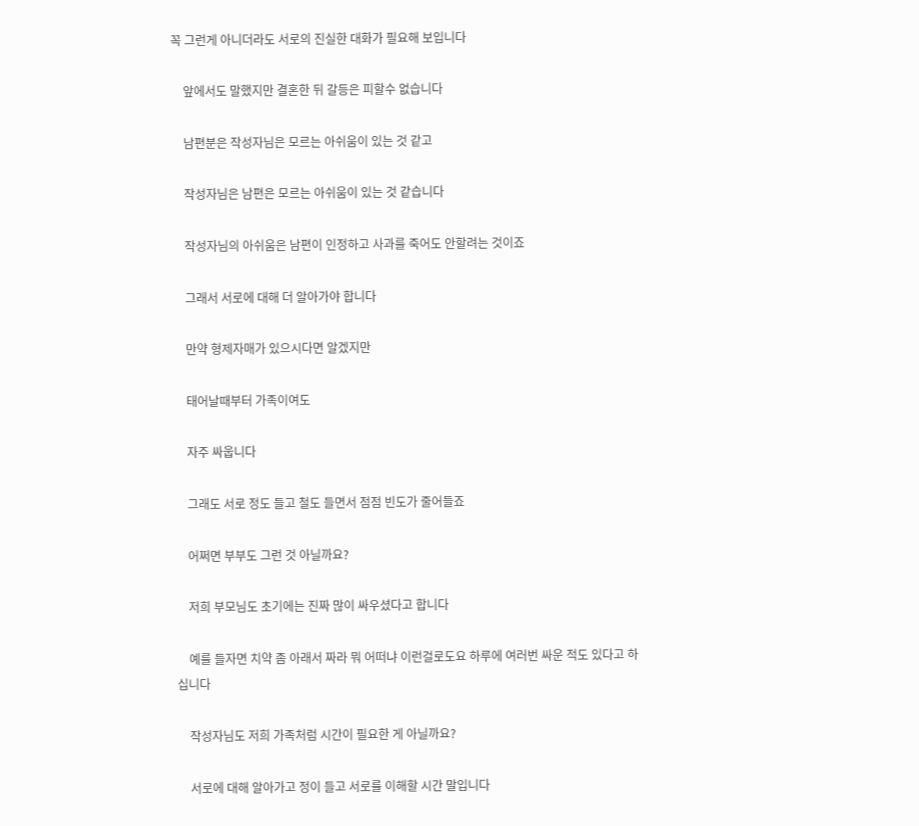꼭 그런게 아니더라도 서로의 진실한 대화가 필요해 보입니다

    앞에서도 말했지만 결혼한 뒤 갈등은 피할수 없습니다

    남편분은 작성자님은 모르는 아쉬움이 있는 것 같고

    작성자님은 남편은 모르는 아쉬움이 있는 것 같습니다

    작성자님의 아쉬움은 남편이 인정하고 사과를 죽어도 안할려는 것이죠

    그래서 서로에 대해 더 알아가야 합니다

    만약 형제자매가 있으시다면 알겠지만

    태어날때부터 가족이여도

    자주 싸웁니다

    그래도 서로 정도 들고 철도 들면서 점점 빈도가 줄어들죠

    어쩌면 부부도 그런 것 아닐까요?

    저희 부모님도 초기에는 진짜 많이 싸우셨다고 합니다

    예를 들자면 치약 좀 아래서 짜라 뭐 어떠냐 이런걸로도요 하루에 여러번 싸운 적도 있다고 하십니다

    작성자님도 저희 가족처럼 시간이 필요한 게 아닐까요?

    서로에 대해 알아가고 정이 들고 서로를 이해할 시간 말입니다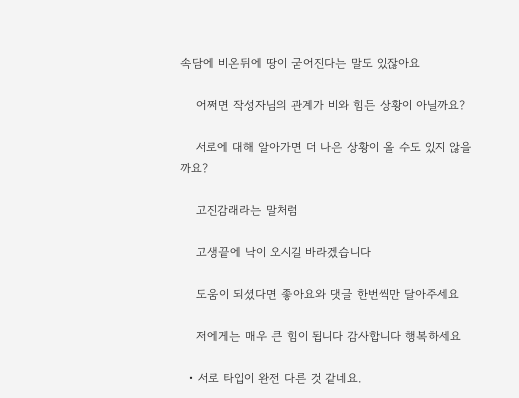속담에 비온뒤에 땅이 굳어진다는 말도 있잖아요

    어쩌면 작성자님의 관계가 비와 힘든 상황이 아닐까요?

    서로에 대해 알아가면 더 나은 상황이 올 수도 있지 않을까요?

    고진감래라는 말처럼

    고생끝에 낙이 오시길 바라겠습니다

    도움이 되셨다면 좋아요와 댓글 한번씩만 달아주세요

    저에게는 매우 큰 힘이 됩니다 감사합니다 행복하세요

  • 서로 타입이 완전 다른 것 같네요.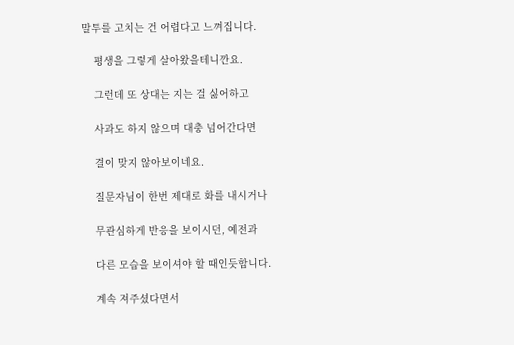말투를 고치는 건 어렵다고 느껴집니다.

    평생을 그렇게 살아왔을테니깐요.

    그런데 또 상대는 지는 걸 싫어하고

    사과도 하지 않으며 대충 넘어간다면

    결이 맞지 않아보이네요.

    질문자님이 한번 제대로 화를 내시거나

    무관심하게 반응을 보이시던, 예전과

    다른 모습을 보이셔야 할 때인듯합니다.

    계속 져주셨다면서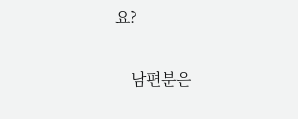요?

    남편분은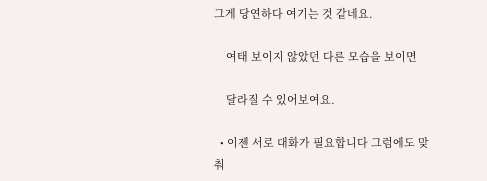그게 당연하다 여기는 것 같네요.

    여태 보이지 않았던 다른 모습을 보이면

    달라질 수 있어보여요.

  • 이젠 서로 대화가 필요합니다 그럼에도 맞춰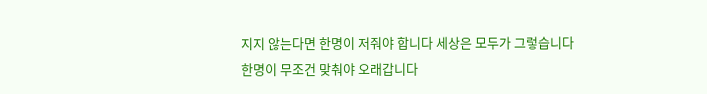지지 않는다면 한명이 저줘야 합니다 세상은 모두가 그렇습니다 한명이 무조건 맞춰야 오래갑니다